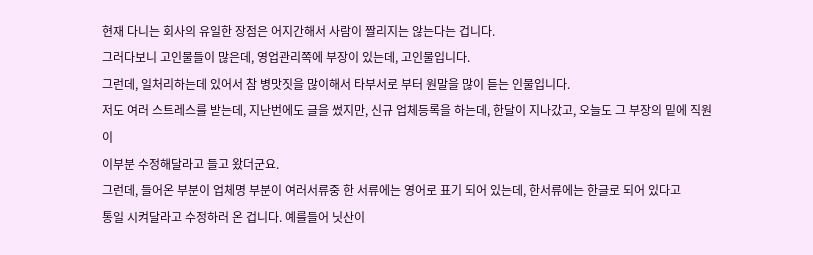현재 다니는 회사의 유일한 장점은 어지간해서 사람이 짤리지는 않는다는 겁니다.
그러다보니 고인물들이 많은데, 영업관리쪽에 부장이 있는데, 고인물입니다.
그런데, 일처리하는데 있어서 참 병맛짓을 많이해서 타부서로 부터 원말을 많이 듣는 인물입니다.
저도 여러 스트레스를 받는데, 지난번에도 글을 썼지만, 신규 업체등록을 하는데, 한달이 지나갔고, 오늘도 그 부장의 밑에 직원이
이부분 수정해달라고 들고 왔더군요.
그런데, 들어온 부분이 업체명 부분이 여러서류중 한 서류에는 영어로 표기 되어 있는데, 한서류에는 한글로 되어 있다고
통일 시켜달라고 수정하러 온 겁니다. 예를들어 닛산이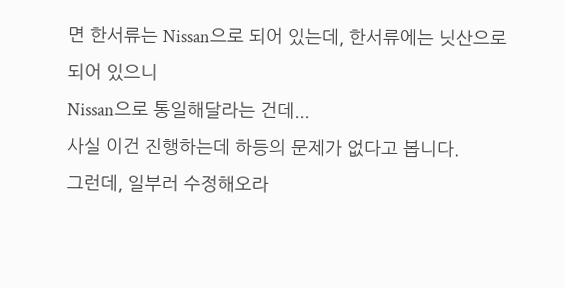면 한서류는 Nissan으로 되어 있는데, 한서류에는 닛산으로 되어 있으니
Nissan으로 통일해달라는 건데...
사실 이건 진행하는데 하등의 문제가 없다고 봅니다.
그런데, 일부러 수정해오라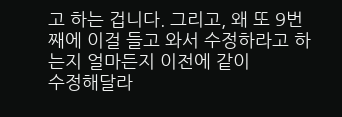고 하는 겁니다. 그리고, 왜 또 9번째에 이걸 들고 와서 수정하라고 하는지 얼마든지 이전에 같이
수정해달라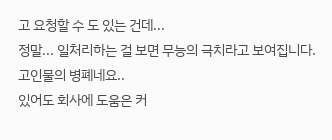고 요청할 수 도 있는 건데...
정말... 일처리하는 걸 보면 무능의 극치라고 보여집니다.
고인물의 병폐네요..
있어도 회사에 도움은 커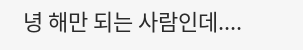녕 해만 되는 사람인데....